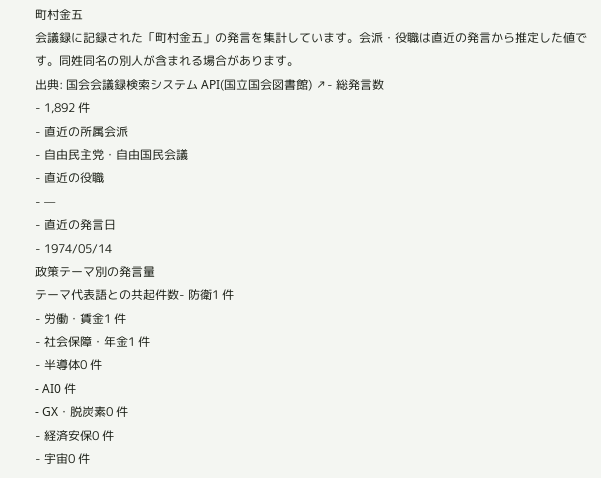町村金五
会議録に記録された「町村金五」の発言を集計しています。会派・役職は直近の発言から推定した値です。同姓同名の別人が含まれる場合があります。
出典: 国会会議録検索システム API(国立国会図書館) ↗- 総発言数
- 1,892 件
- 直近の所属会派
- 自由民主党・自由国民会議
- 直近の役職
- —
- 直近の発言日
- 1974/05/14
政策テーマ別の発言量
テーマ代表語との共起件数- 防衛1 件
- 労働・賃金1 件
- 社会保障・年金1 件
- 半導体0 件
- AI0 件
- GX・脱炭素0 件
- 経済安保0 件
- 宇宙0 件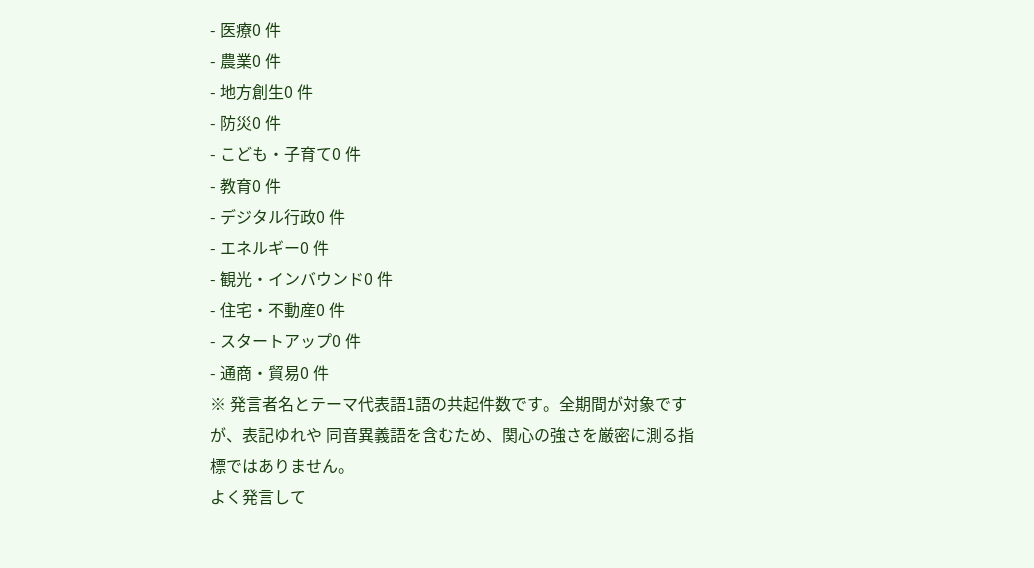- 医療0 件
- 農業0 件
- 地方創生0 件
- 防災0 件
- こども・子育て0 件
- 教育0 件
- デジタル行政0 件
- エネルギー0 件
- 観光・インバウンド0 件
- 住宅・不動産0 件
- スタートアップ0 件
- 通商・貿易0 件
※ 発言者名とテーマ代表語1語の共起件数です。全期間が対象ですが、表記ゆれや 同音異義語を含むため、関心の強さを厳密に測る指標ではありません。
よく発言して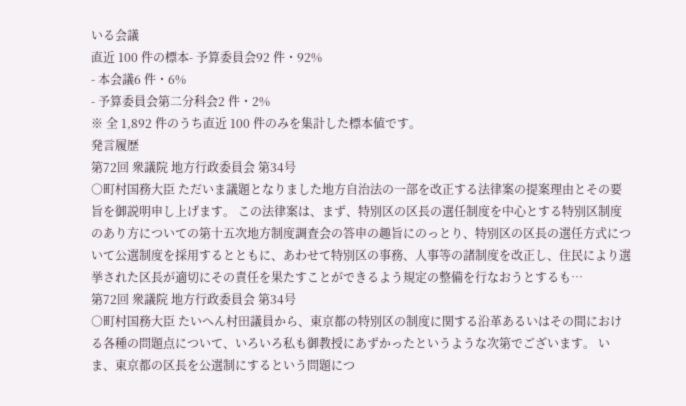いる会議
直近 100 件の標本- 予算委員会92 件・92%
- 本会議6 件・6%
- 予算委員会第二分科会2 件・2%
※ 全 1,892 件のうち直近 100 件のみを集計した標本値です。
発言履歴
第72回 衆議院 地方行政委員会 第34号
○町村国務大臣 ただいま議題となりました地方自治法の一部を改正する法律案の提案理由とその要旨を御説明申し上げます。 この法律案は、まず、特別区の区長の選任制度を中心とする特別区制度のあり方についての第十五次地方制度調査会の答申の趣旨にのっとり、特別区の区長の選任方式について公選制度を採用するとともに、あわせて特別区の事務、人事等の諸制度を改正し、住民により選挙された区長が適切にその責任を果たすことができるよう規定の整備を行なおうとするも…
第72回 衆議院 地方行政委員会 第34号
○町村国務大臣 たいへん村田議員から、東京都の特別区の制度に関する沿革あるいはその間における各種の問題点について、いろいろ私も御教授にあずかったというような次第でございます。 いま、東京都の区長を公選制にするという問題につ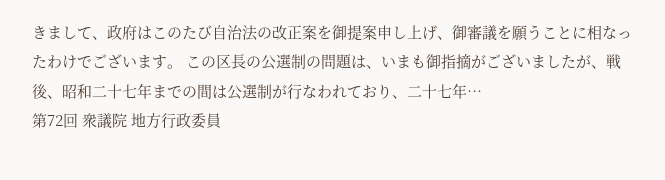きまして、政府はこのたび自治法の改正案を御提案申し上げ、御審議を願うことに相なったわけでございます。 この区長の公選制の問題は、いまも御指摘がございましたが、戦後、昭和二十七年までの間は公選制が行なわれており、二十七年…
第72回 衆議院 地方行政委員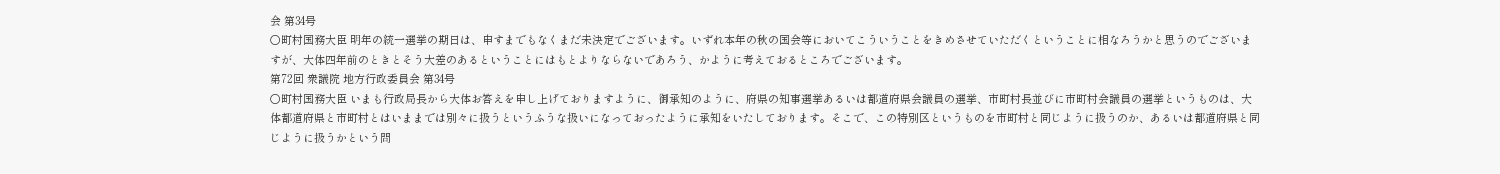会 第34号
○町村国務大臣 明年の統一選挙の期日は、申すまでもなくまだ未決定でございます。いずれ本年の秋の国会等においてこういうことをきめさせていただくということに相なろうかと思うのでございますが、大体四年前のときとそう大差のあるということにはもとよりならないであろう、かように考えておるところでございます。
第72回 衆議院 地方行政委員会 第34号
○町村国務大臣 いまも行政局長から大体お答えを申し上げておりますように、御承知のように、府県の知事選挙あるいは都道府県会議員の選挙、市町村長並びに市町村会議員の選挙というものは、大体都道府県と市町村とはいままでは別々に扱うというふうな扱いになっておったように承知をいたしております。そこで、この特別区というものを市町村と同じように扱うのか、あるいは都道府県と同じように扱うかという問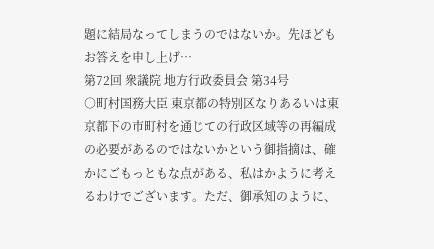題に結局なってしまうのではないか。先ほどもお答えを申し上げ…
第72回 衆議院 地方行政委員会 第34号
○町村国務大臣 東京都の特別区なりあるいは東京都下の市町村を通じての行政区域等の再編成の必要があるのではないかという御指摘は、確かにごもっともな点がある、私はかように考えるわけでございます。ただ、御承知のように、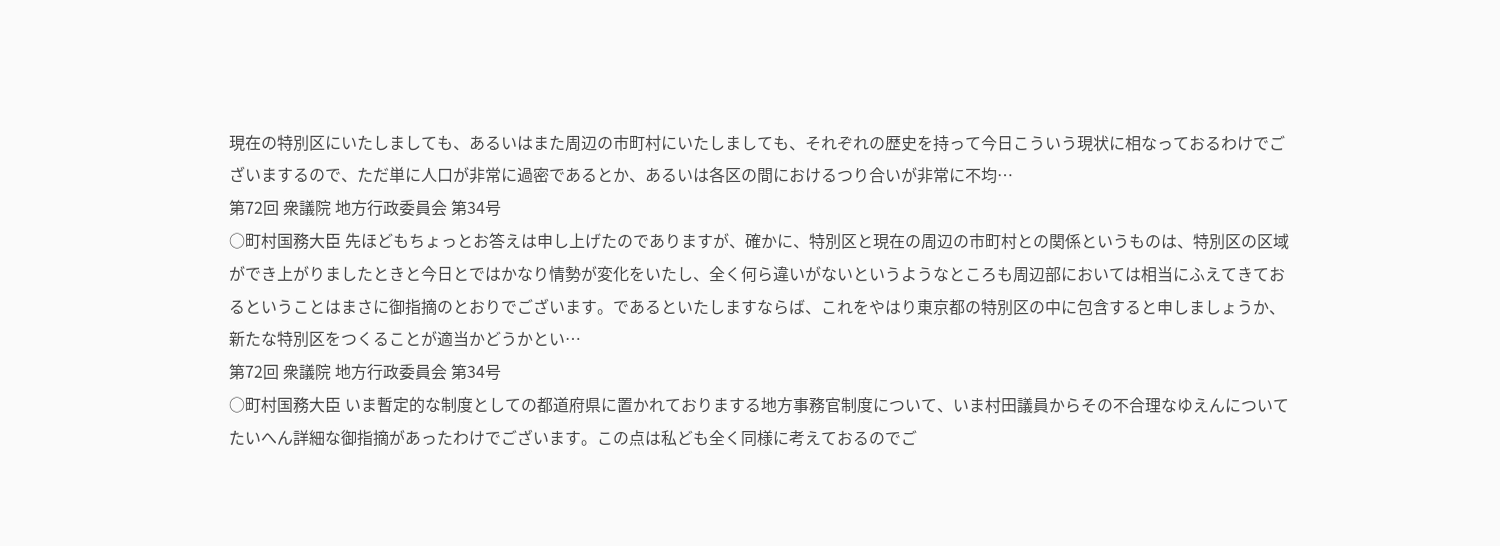現在の特別区にいたしましても、あるいはまた周辺の市町村にいたしましても、それぞれの歴史を持って今日こういう現状に相なっておるわけでございまするので、ただ単に人口が非常に過密であるとか、あるいは各区の間におけるつり合いが非常に不均…
第72回 衆議院 地方行政委員会 第34号
○町村国務大臣 先ほどもちょっとお答えは申し上げたのでありますが、確かに、特別区と現在の周辺の市町村との関係というものは、特別区の区域ができ上がりましたときと今日とではかなり情勢が変化をいたし、全く何ら違いがないというようなところも周辺部においては相当にふえてきておるということはまさに御指摘のとおりでございます。であるといたしますならば、これをやはり東京都の特別区の中に包含すると申しましょうか、新たな特別区をつくることが適当かどうかとい…
第72回 衆議院 地方行政委員会 第34号
○町村国務大臣 いま暫定的な制度としての都道府県に置かれておりまする地方事務官制度について、いま村田議員からその不合理なゆえんについてたいへん詳細な御指摘があったわけでございます。この点は私ども全く同様に考えておるのでご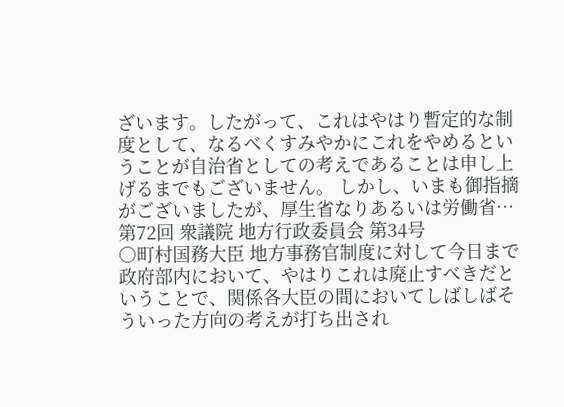ざいます。したがって、これはやはり暫定的な制度として、なるべくすみやかにこれをやめるということが自治省としての考えであることは申し上げるまでもございません。 しかし、いまも御指摘がございましたが、厚生省なりあるいは労働省…
第72回 衆議院 地方行政委員会 第34号
○町村国務大臣 地方事務官制度に対して今日まで政府部内において、やはりこれは廃止すべきだということで、関係各大臣の間においてしばしばそういった方向の考えが打ち出され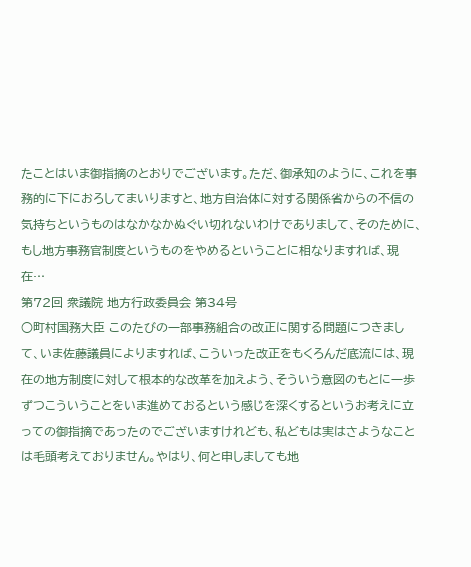たことはいま御指摘のとおりでございます。ただ、御承知のように、これを事務的に下におろしてまいりますと、地方自治体に対する関係省からの不信の気持ちというものはなかなかぬぐい切れないわけでありまして、そのために、もし地方事務官制度というものをやめるということに相なりますれば、現在…
第72回 衆議院 地方行政委員会 第34号
○町村国務大臣 このたびの一部事務組合の改正に関する問題につきまして、いま佐藤議員によりますれば、こういった改正をもくろんだ底流には、現在の地方制度に対して根本的な改革を加えよう、そういう意図のもとに一歩ずつこういうことをいま進めておるという感じを深くするというお考えに立っての御指摘であったのでございますけれども、私どもは実はさようなことは毛頭考えておりません。やはり、何と申しましても地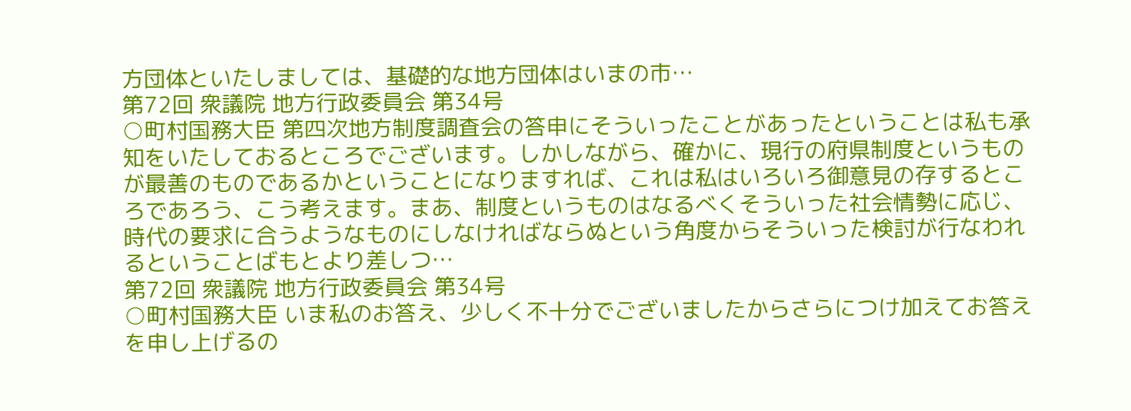方団体といたしましては、基礎的な地方団体はいまの市…
第72回 衆議院 地方行政委員会 第34号
○町村国務大臣 第四次地方制度調査会の答申にそういったことがあったということは私も承知をいたしておるところでございます。しかしながら、確かに、現行の府県制度というものが最善のものであるかということになりますれば、これは私はいろいろ御意見の存するところであろう、こう考えます。まあ、制度というものはなるべくそういった社会情勢に応じ、時代の要求に合うようなものにしなければならぬという角度からそういった検討が行なわれるということばもとより差しつ…
第72回 衆議院 地方行政委員会 第34号
○町村国務大臣 いま私のお答え、少しく不十分でございましたからさらにつけ加えてお答えを申し上げるの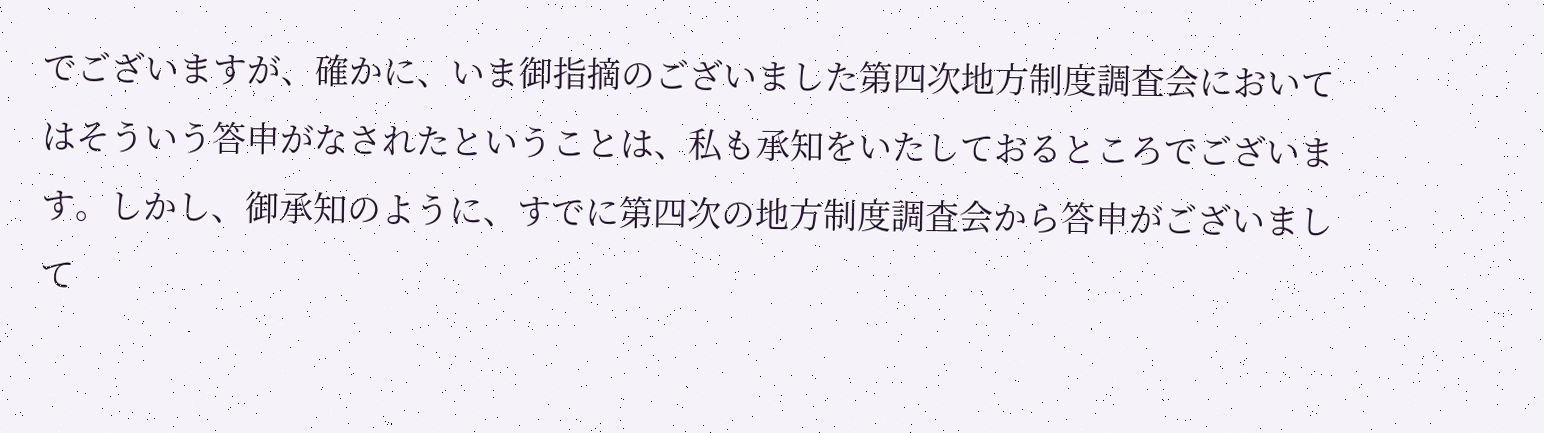でございますが、確かに、いま御指摘のございました第四次地方制度調査会においてはそういう答申がなされたということは、私も承知をいたしておるところでございます。しかし、御承知のように、すでに第四次の地方制度調査会から答申がございまして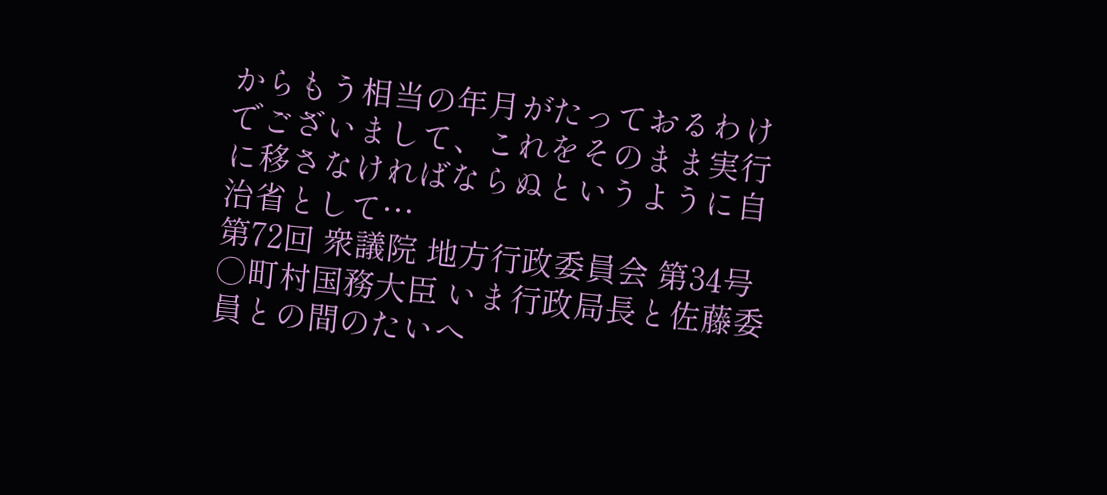からもう相当の年月がたっておるわけでございまして、これをそのまま実行に移さなければならぬというように自治省として…
第72回 衆議院 地方行政委員会 第34号
○町村国務大臣 いま行政局長と佐藤委員との間のたいへ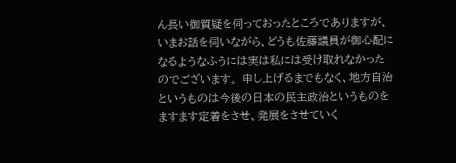ん長い御質疑を伺っておったところでありますが、いまお話を伺いながら、どうも佐藤議員が御心配になるようなふうには実は私には受け取れなかったのでございます。 申し上げるまでもなく、地方自治というものは今後の日本の民主政治というものをますます定着をさせ、発展をさせていく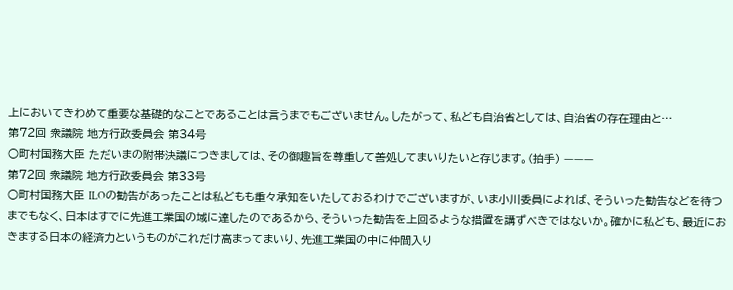上においてきわめて重要な基礎的なことであることは言うまでもございません。したがって、私ども自治省としては、自治省の存在理由と…
第72回 衆議院 地方行政委員会 第34号
○町村国務大臣 ただいまの附帯決議につきましては、その御趣旨を尊重して善処してまいりたいと存じます。(拍手) ———
第72回 衆議院 地方行政委員会 第33号
○町村国務大臣 ILOの勧告があったことは私どもも重々承知をいたしておるわけでございますが、いま小川委員によれば、そういった勧告などを待つまでもなく、日本はすでに先進工業国の域に達したのであるから、そういった勧告を上回るような措置を講ずべきではないか。確かに私ども、最近におきまする日本の経済力というものがこれだけ高まってまいり、先進工業国の中に仲間入り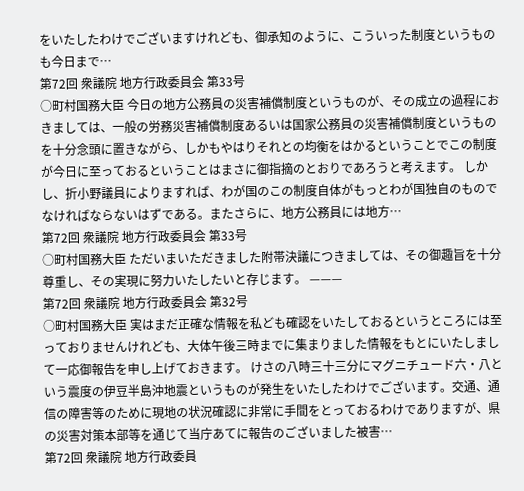をいたしたわけでございますけれども、御承知のように、こういった制度というものも今日まで…
第72回 衆議院 地方行政委員会 第33号
○町村国務大臣 今日の地方公務員の災害補償制度というものが、その成立の過程におきましては、一般の労務災害補償制度あるいは国家公務員の災害補償制度というものを十分念頭に置きながら、しかもやはりそれとの均衡をはかるということでこの制度が今日に至っておるということはまさに御指摘のとおりであろうと考えます。 しかし、折小野議員によりますれば、わが国のこの制度自体がもっとわが国独自のものでなければならないはずである。またさらに、地方公務員には地方…
第72回 衆議院 地方行政委員会 第33号
○町村国務大臣 ただいまいただきました附帯決議につきましては、その御趣旨を十分尊重し、その実現に努力いたしたいと存じます。 ———
第72回 衆議院 地方行政委員会 第32号
○町村国務大臣 実はまだ正確な情報を私ども確認をいたしておるというところには至っておりませんけれども、大体午後三時までに集まりました情報をもとにいたしまして一応御報告を申し上げておきます。 けさの八時三十三分にマグニチュード六・八という震度の伊豆半島沖地震というものが発生をいたしたわけでございます。交通、通信の障害等のために現地の状況確認に非常に手間をとっておるわけでありますが、県の災害対策本部等を通じて当庁あてに報告のございました被害…
第72回 衆議院 地方行政委員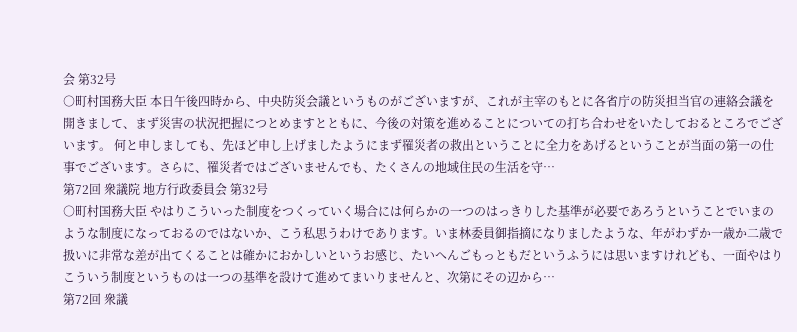会 第32号
○町村国務大臣 本日午後四時から、中央防災会議というものがございますが、これが主宰のもとに各省庁の防災担当官の連絡会議を開きまして、まず災害の状況把握につとめますとともに、今後の対策を進めることについての打ち合わせをいたしておるところでございます。 何と申しましても、先ほど申し上げましたようにまず罹災者の救出ということに全力をあげるということが当面の第一の仕事でございます。さらに、罹災者ではございませんでも、たくさんの地域住民の生活を守…
第72回 衆議院 地方行政委員会 第32号
○町村国務大臣 やはりこういった制度をつくっていく場合には何らかの一つのはっきりした基準が必要であろうということでいまのような制度になっておるのではないか、こう私思うわけであります。いま林委員御指摘になりましたような、年がわずか一歳か二歳で扱いに非常な差が出てくることは確かにおかしいというお感じ、たいへんごもっともだというふうには思いますけれども、一面やはりこういう制度というものは一つの基準を設けて進めてまいりませんと、次第にその辺から…
第72回 衆議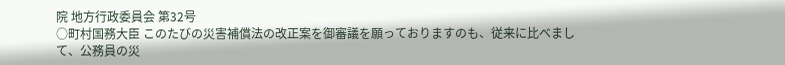院 地方行政委員会 第32号
○町村国務大臣 このたびの災害補償法の改正案を御審議を願っておりますのも、従来に比べまして、公務員の災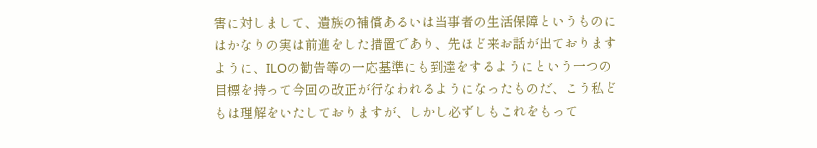害に対しまして、遺族の補償あるいは当事者の生活保障というものにはかなりの実は前進をした措置であり、先ほど来お話が出ておりますように、ILOの勧告等の一応基準にも到達をするようにという一つの目標を持って今回の改正が行なわれるようになったものだ、こう私どもは理解をいたしておりますが、しかし必ずしもこれをもって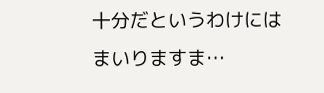十分だというわけにはまいりますま…